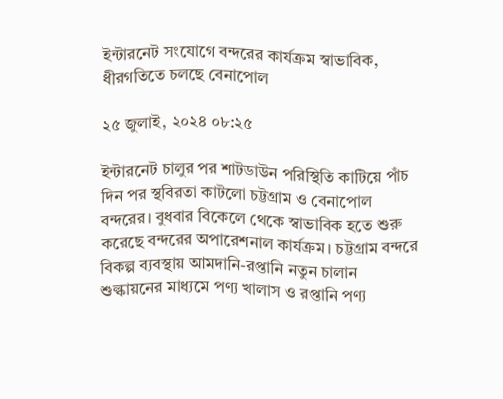ইন্টারনেট সংযোগে বন্দরের কার্যক্রম স্বাভাবিক, ধীরগতিতে চলছে বেনাপোল

২৫ জুলাই, ২০২৪ ০৮:২৫

ইন্টারনেট চালুর পর শাটডাউন পরিস্থিতি কাটিয়ে পাঁচ দিন পর স্থবিরতা কাটলো চট্টগ্রাম ও বেনাপোল বন্দরের। বুধবার বিকেলে থেকে স্বাভাবিক হতে শুরু করেছে বন্দরের অপারেশনাল কার্যক্রম। চট্টগ্রাম বন্দরে বিকল্প ব্যবস্থায় আমদানি-রপ্তানি নতুন চালান শুল্কায়নের মাধ্যমে পণ্য খালাস ও রপ্তানি পণ্য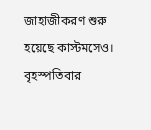জাহাজীকরণ শুরু হয়েছে কাস্টমসেও। বৃহস্পতিবার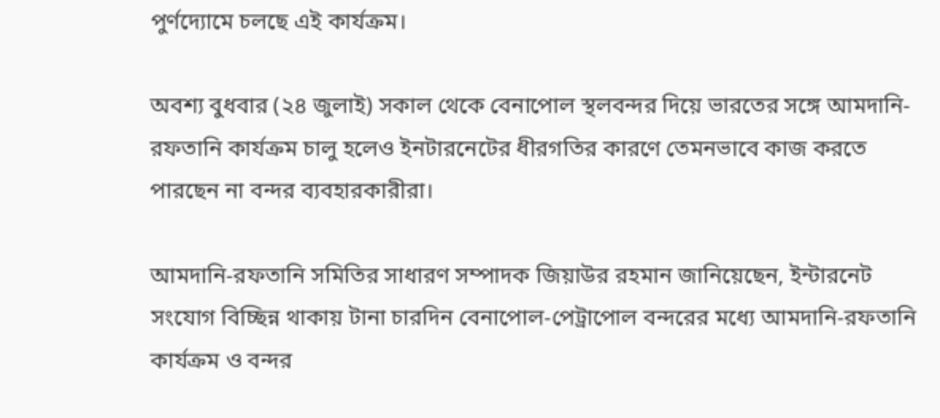পুর্ণদ্যোমে চলছে এই কার্যক্রম।

অবশ্য বুধবার (২৪ জুলাই) সকাল থেকে বেনাপোল স্থলবন্দর দিয়ে ভারতের সঙ্গে আমদানি-রফতানি কার্যক্রম চালু হলেও ইনটারনেটের ধীরগতির কারণে তেমনভাবে কাজ করতে পারছেন না বন্দর ব্যবহারকারীরা।

আমদানি-রফতানি সমিতির সাধারণ সম্পাদক জিয়াউর রহমান জানিয়েছেন, ইন্টারনেট সংযোগ বিচ্ছিন্ন থাকায় টানা চারদিন বেনাপোল-পেট্রাপোল বন্দরের মধ্যে আমদানি-রফতানি কার্যক্রম ও বন্দর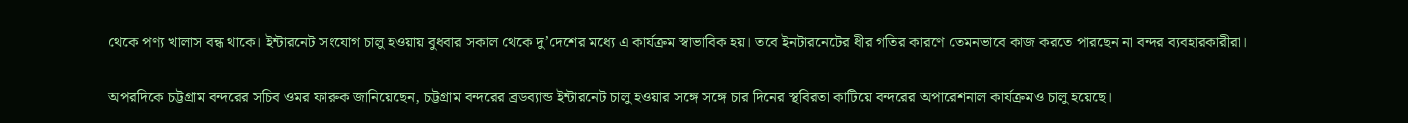থেকে পণ্য খালাস বন্ধ থাকে। ইন্টারনেট সংযোগ চালু হওয়ায় বুধবার সকাল থেকে দু’দেশের মধ্যে এ কার্যক্রম স্বাভাবিক হয়। তবে ইনটারনেটের ধীর গতির কারণে তেমনভাবে কাজ করতে পারছেন না বন্দর ব্যবহারকারীরা।

অপরদিকে চট্টগ্রাম বন্দরের সচিব ওমর ফারুক জানিয়েছেন, চট্টগ্রাম বন্দরের ব্রডব্যান্ড ইন্টারনেট চালু হওয়ার সঙ্গে সঙ্গে চার দিনের স্থবিরতা কাটিয়ে বন্দরের অপারেশনাল কার্যক্রমও চালু হয়েছে।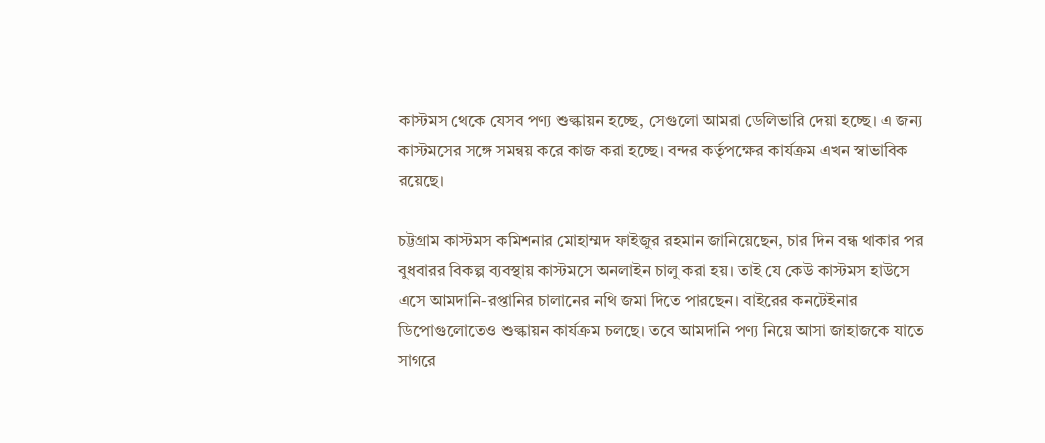কাস্টমস থেকে যেসব পণ্য শুল্কায়ন হচ্ছে, সেগুলো আমরা ডেলিভারি দেয়া হচ্ছে। এ জন্য কাস্টমসের সঙ্গে সমন্বয় করে কাজ করা হচ্ছে। বন্দর কর্তৃপক্ষের কার্যক্রম এখন স্বাভাবিক রয়েছে।

চট্টগ্রাম কাস্টমস কমিশনার মোহাম্মদ ফাইজুর রহমান জানিয়েছেন, চার দিন বন্ধ থাকার পর বুধবারর বিকল্প ব্যবস্থায় কাস্টমসে অনলাইন চালু করা হয়। তাই যে কেউ কাস্টমস হাউসে এসে আমদানি-রপ্তানির চালানের নথি জমা দিতে পারছেন। বাইরের কনটেইনার ডিপোগুলোতেও শুল্কায়ন কার্যক্রম চলছে। তবে আমদানি পণ্য নিয়ে আসা জাহাজকে যাতে সাগরে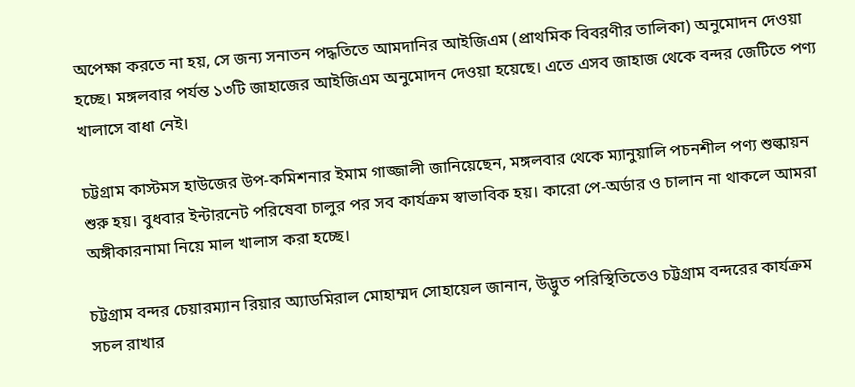অপেক্ষা করতে না হয়, সে জন্য সনাতন পদ্ধতিতে আমদানির আইজিএম (প্রাথমিক বিবরণীর তালিকা) অনুমোদন দেওয়া হচ্ছে। মঙ্গলবার পর্যন্ত ১৩টি জাহাজের আইজিএম অনুমোদন দেওয়া হয়েছে। এতে এসব জাহাজ থেকে বন্দর জেটিতে পণ্য খালাসে বাধা নেই।

চট্টগ্রাম কাস্টমস হাউজের উপ-কমিশনার ইমাম গাজ্জালী জানিয়েছেন, মঙ্গলবার থেকে ম্যানুয়ালি পচনশীল পণ্য শুল্কায়ন শুরু হয়। বুধবার ইন্টারনেট পরিষেবা চালুর পর সব কার্যক্রম স্বাভাবিক হয়। কারো পে-অর্ডার ও চালান না থাকলে আমরা অঙ্গীকারনামা নিয়ে মাল খালাস করা হচ্ছে।

চট্টগ্রাম বন্দর চেয়ারম্যান রিয়ার অ্যাডমিরাল মোহাম্মদ সোহায়েল জানান, উদ্ভুত পরিস্থিতিতেও চট্টগ্রাম বন্দরের কার্যক্রম সচল রাখার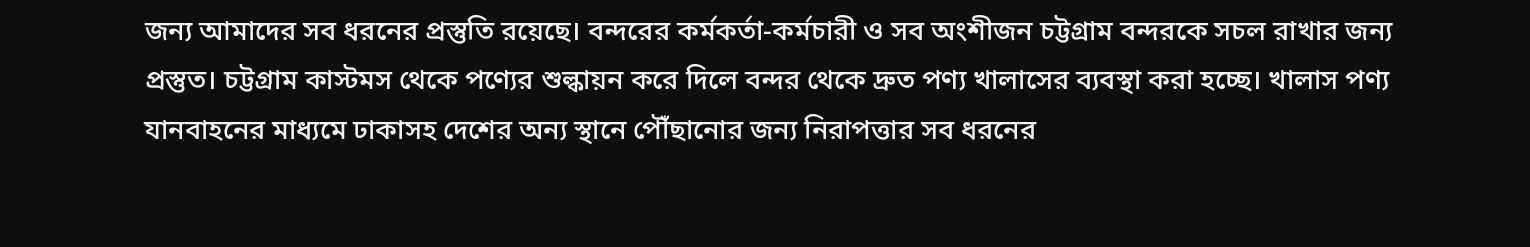জন্য আমাদের সব ধরনের প্রস্তুতি রয়েছে। বন্দরের কর্মকর্তা-কর্মচারী ও সব অংশীজন চট্টগ্রাম বন্দরকে সচল রাখার জন্য প্রস্তুত। চট্টগ্রাম কাস্টমস থেকে পণ্যের শুল্কায়ন করে দিলে বন্দর থেকে দ্রুত পণ্য খালাসের ব্যবস্থা করা হচ্ছে। খালাস পণ্য যানবাহনের মাধ্যমে ঢাকাসহ দেশের অন্য স্থানে পৌঁছানোর জন্য নিরাপত্তার সব ধরনের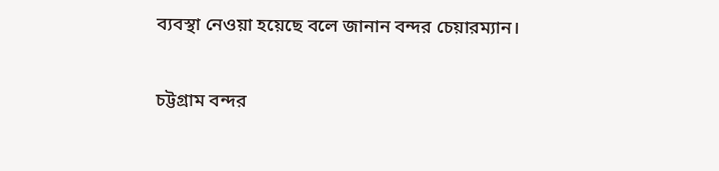ব্যবস্থা নেওয়া হয়েছে বলে জানান বন্দর চেয়ারম্যান।

চট্টগ্রাম বন্দর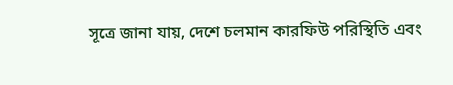সূত্রে জানা যায়, দেশে চলমান কারফিউ পরিস্থিতি এবং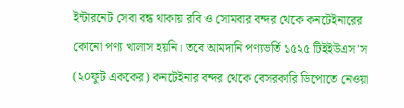ইন্টারনেট সেবা বন্ধ থাকায় রবি ও সোমবার বন্দর থেকে কনটেইনারের কোনো পণ্য খালাস হয়নি। তবে আমদানি পণ্যভর্তি ১৫২৫ টিইইউএস'স (২০ফুট এককের) কনটেইনার বন্দর থেকে বেসরকারি ডিপোতে নেওয়া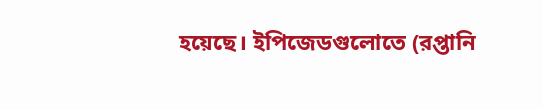হয়েছে। ইপিজেডগুলোতে (রপ্তানি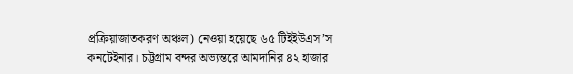প্রক্রিয়াজাতকরণ অঞ্চল) নেওয়া হয়েছে ৬৫ টিইইউএস’স কনটেইনার। চট্টগ্রাম বন্দর অভ্যন্তরে আমদানির ৪২ হাজার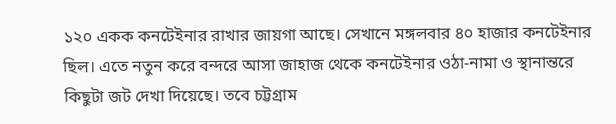১২০ একক কনটেইনার রাখার জায়গা আছে। সেখানে মঙ্গলবার ৪০ হাজার কনটেইনার ছিল। এতে নতুন করে বন্দরে আসা জাহাজ থেকে কনটেইনার ওঠা-নামা ও স্থানান্তরে কিছুটা জট দেখা দিয়েছে। তবে চট্টগ্রাম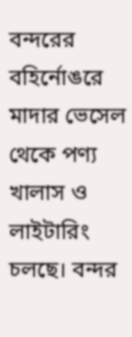বন্দরের বহির্নোঙরে মাদার ভেসেল থেকে পণ্য খালাস ও লাইটারিং চলছে। বন্দর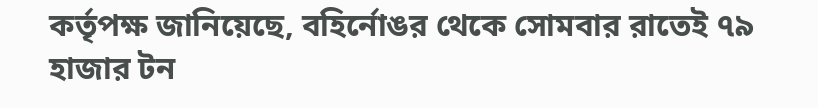কর্তৃপক্ষ জানিয়েছে, বহির্নোঙর থেকে সোমবার রাতেই ৭৯ হাজার টন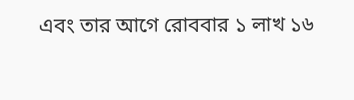এবং তার আগে রোববার ১ লাখ ১৬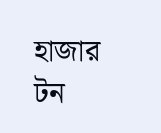হাজার টন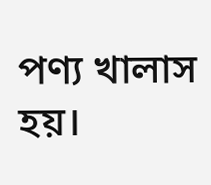পণ্য খালাস হয়।